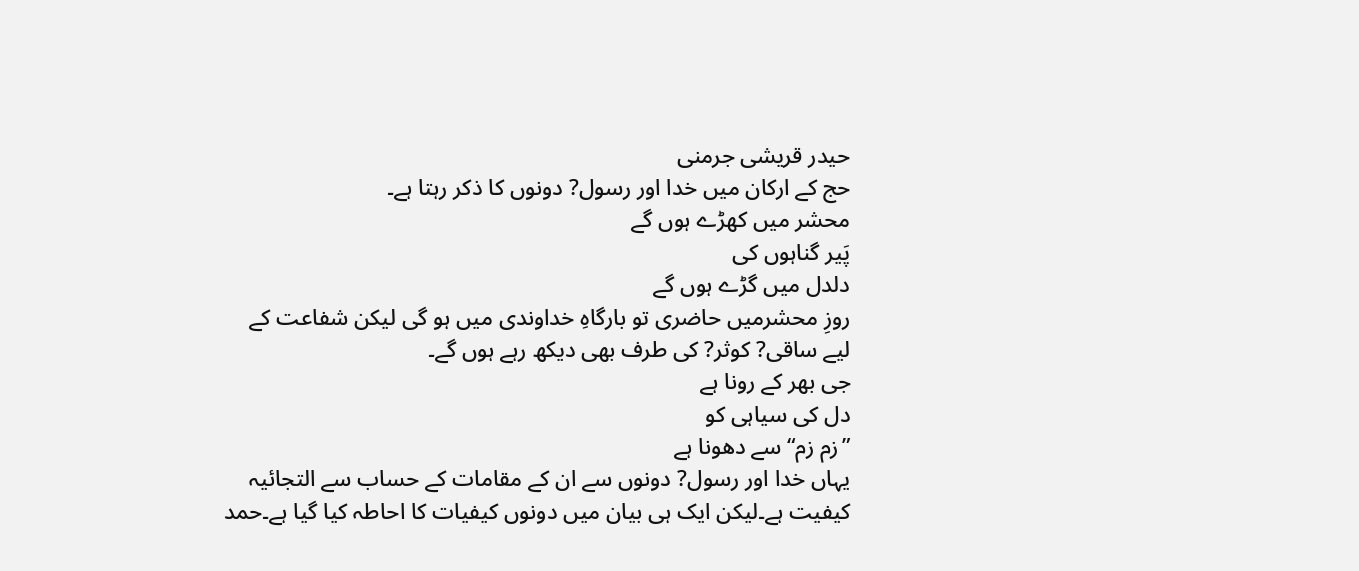حیدر قریشی جرمنی
حج کے ارکان میں خدا اور رسول? دونوں کا ذکر رہتا ہے۔
محشر میں کھڑے ہوں گے
پَیر گناہوں کی
دلدل میں گڑے ہوں گے
روزِ محشرمیں حاضری تو بارگاہِ خداوندی میں ہو گی لیکن شفاعت کے لیے ساقی? کوثر? کی طرف بھی دیکھ رہے ہوں گے۔
جی بھر کے رونا ہے
دل کی سیاہی کو
”زم زم“ سے دھونا ہے
یہاں خدا اور رسول? دونوں سے ان کے مقامات کے حساب سے التجائیہ کیفیت ہے۔لیکن ایک ہی بیان میں دونوں کیفیات کا احاطہ کیا گیا ہے۔حمد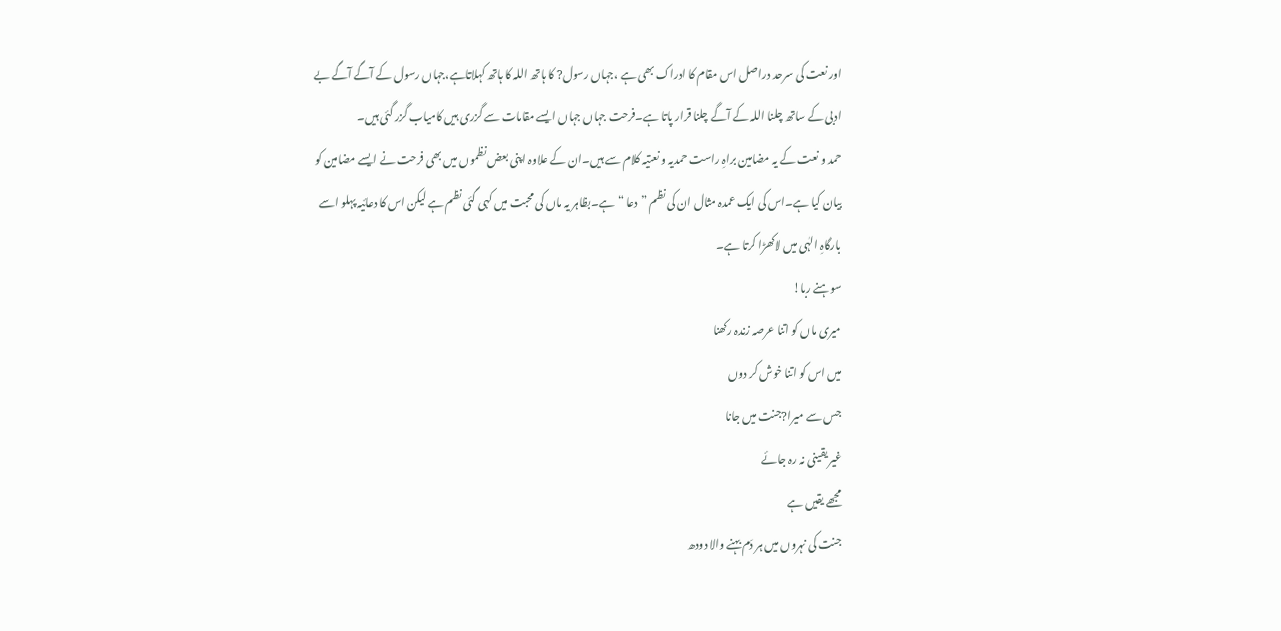اور نعت کی سرحد دراصل اس مقام کا ادراک بھی ہے ،جہاں رسول? کا ہاتھ اللہ کا ہاتھ کہلاتاہے،جہاں رسول کے آگے آگے بے ادبی کے ساتھ چلنا اللہ کے آگے چلنا قرار پاتا ہے۔فرحت جہاں جہاں ایسے مقامات سے گزری ہیں کامیاب گزر گئی ہیں۔
حمد و نعت کے یہ مضامین براہِ راست حمدیہ و نعتیہ کلام سے ہیں۔ان کے علاوہ اپنی بعض نظموں میں بھی فرحت نے ایسے مضامین کو بیان کیا ہے۔اس کی ایک عمدہ مثال ان کی نظم ”دعا “ہے۔بظاہر یہ ماں کی محبت میں کہی گئی نظم ہے لیکن اس کا دعائیہ پہلو اسے بارگاہِ الہٰی میں لاکھڑا کرتا ہے۔
سوہنے ربا!
میری ماں کو اتنا عرصہ زندہ رکھنا
میں اس کو اتنا خوش کر دوں
جس سے میرا?جنت میں جانا
غیر یقینی نہ رہ جائے
مجھے یقیں ہے
جنت کی نہروں میں ہر دَم بہنے والا دودھ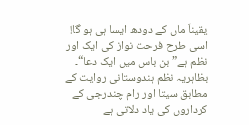یقیناَ ماں کے دودھ ایسا ہی ہو گا!
اسی طرح فرحت نواز کی ایک اور نظم ہے”بن باس میں ایک دعا“۔ بظاہریہ نظم ہندوستانی روایت کے مطابق سیتا اور رام چندرجی کے کرداروں کی یاد دلاتی ہے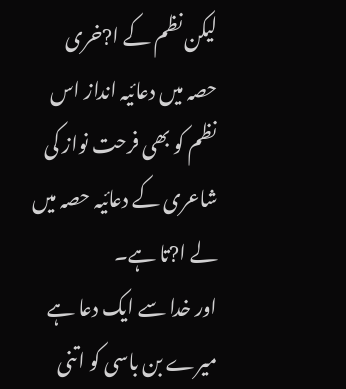لیکن نظم کے ا?خری حصہ میں دعائیہ انداز اس نظم کو بھی فرحت نواز کی شاعری کے دعائیہ حصہ میں لے ا?تا ہے۔
اور خدا سے ایک دعا ہے
میرے بن باسی کو اتنی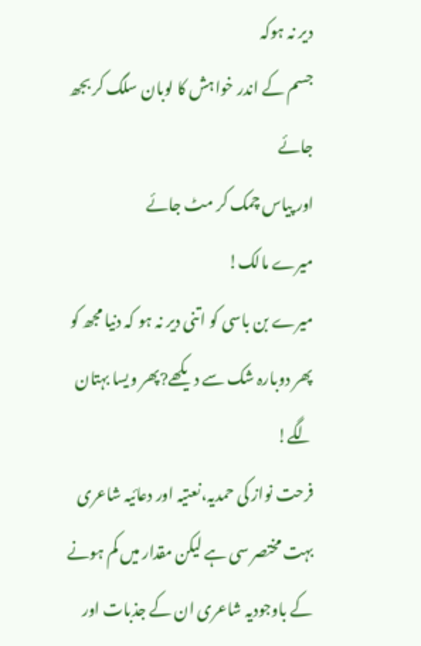دیر نہ ہوکہ
جسم کے اندر خواہش کا لوبان سلگ کر بجھ جائے
اور پیاس چمک کر مٹ جائے
میرے مالک!
میرے بن باسی کو اتنی دیر نہ ہو کہ دنیا مجھ کو
پھر دوبارہ شک سے دیکھے?پھر ویسا بہتان لگے!
فرحت نواز کی حمدیہ،نعتیہ اور دعائیہ شاعری بہت مختصر سی ہے لیکن مقدار میں کم ہونے کے باوجودیہ شاعری ان کے جذبات اور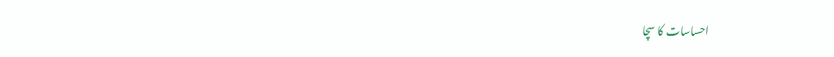احساسات کا سچا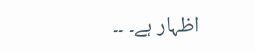اظہار ہے۔ ۔۔